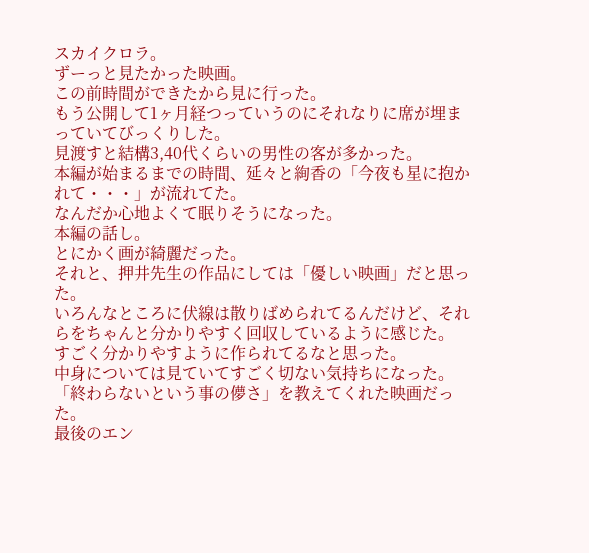スカイクロラ。
ずーっと見たかった映画。
この前時間ができたから見に行った。
もう公開して1ヶ月経つっていうのにそれなりに席が埋まっていてびっくりした。
見渡すと結構3,40代くらいの男性の客が多かった。
本編が始まるまでの時間、延々と絢香の「今夜も星に抱かれて・・・」が流れてた。
なんだか心地よくて眠りそうになった。
本編の話し。
とにかく画が綺麗だった。
それと、押井先生の作品にしては「優しい映画」だと思った。
いろんなところに伏線は散りばめられてるんだけど、それらをちゃんと分かりやすく回収しているように感じた。
すごく分かりやすように作られてるなと思った。
中身については見ていてすごく切ない気持ちになった。
「終わらないという事の儚さ」を教えてくれた映画だった。
最後のエン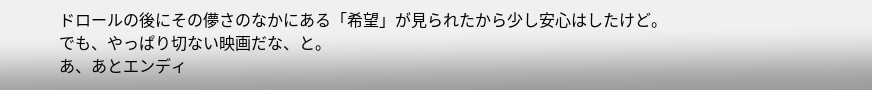ドロールの後にその儚さのなかにある「希望」が見られたから少し安心はしたけど。
でも、やっぱり切ない映画だな、と。
あ、あとエンディ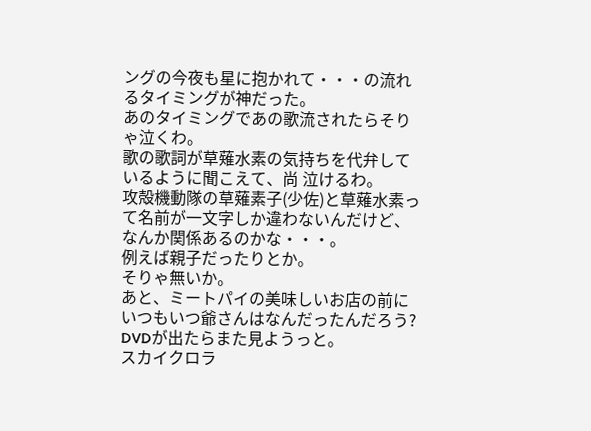ングの今夜も星に抱かれて・・・の流れるタイミングが神だった。
あのタイミングであの歌流されたらそりゃ泣くわ。
歌の歌詞が草薙水素の気持ちを代弁しているように聞こえて、尚 泣けるわ。
攻殻機動隊の草薙素子(少佐)と草薙水素って名前が一文字しか違わないんだけど、なんか関係あるのかな・・・。
例えば親子だったりとか。
そりゃ無いか。
あと、ミートパイの美味しいお店の前にいつもいつ爺さんはなんだったんだろう?
DVDが出たらまた見ようっと。
スカイクロラ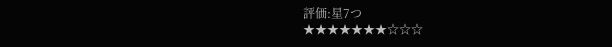評価:星7つ
★★★★★★★☆☆☆